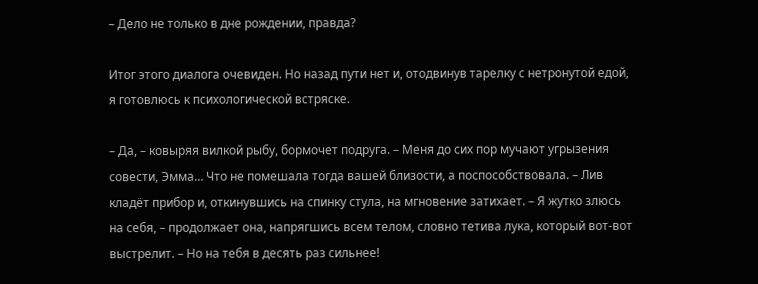– Дело не только в дне рождении, правда?

Итог этого диалога очевиден. Но назад пути нет и, отодвинув тарелку с нетронутой едой, я готовлюсь к психологической встряске.

– Да, – ковыряя вилкой рыбу, бормочет подруга. – Меня до сих пор мучают угрызения совести, Эмма… Что не помешала тогда вашей близости, а поспособствовала. – Лив кладёт прибор и, откинувшись на спинку стула, на мгновение затихает. – Я жутко злюсь на себя, – продолжает она, напрягшись всем телом, словно тетива лука, который вот-вот выстрелит. – Но на тебя в десять раз сильнее!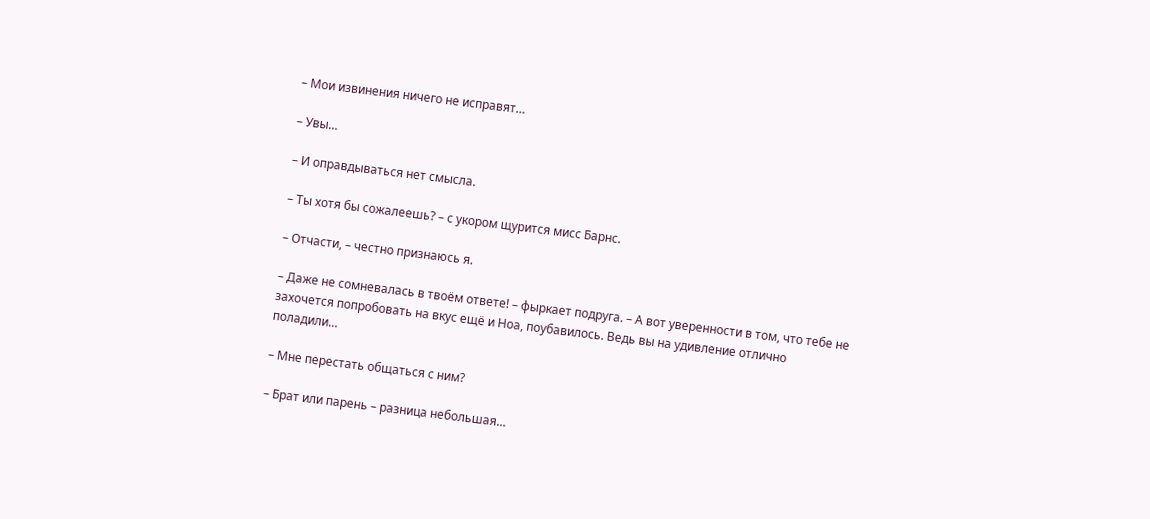– Мои извинения ничего не исправят…

– Увы…

– И оправдываться нет смысла.

– Ты хотя бы сожалеешь? – с укором щурится мисс Барнс.

– Отчасти, – честно признаюсь я.

– Даже не сомневалась в твоём ответе! – фыркает подруга. – А вот уверенности в том, что тебе не захочется попробовать на вкус ещё и Ноа, поубавилось. Ведь вы на удивление отлично поладили…

– Мне перестать общаться с ним?

– Брат или парень – разница небольшая…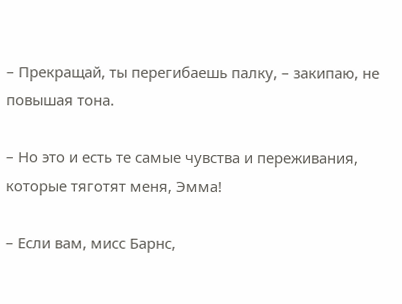– Прекращай, ты перегибаешь палку, – закипаю, не повышая тона.

– Но это и есть те самые чувства и переживания, которые тяготят меня, Эмма!

– Если вам, мисс Барнс,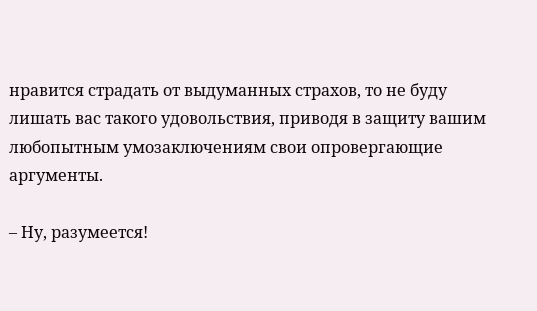нравится страдать от выдуманных страхов, то не буду лишать вас такого удовольствия, приводя в защиту вашим любопытным умозаключениям свои опровергающие аргументы.

– Ну, разумеется!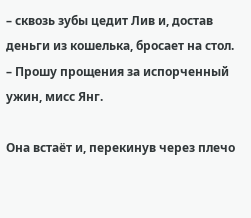– сквозь зубы цедит Лив и, достав деньги из кошелька, бросает на стол. – Прошу прощения за испорченный ужин, мисс Янг.

Она встаёт и, перекинув через плечо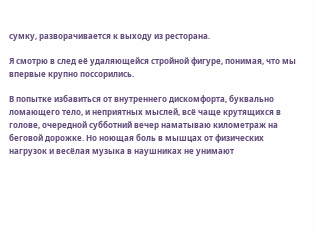сумку, разворачивается к выходу из ресторана.

Я смотрю в след её удаляющейся стройной фигуре, понимая, что мы впервые крупно поссорились.

В попытке избавиться от внутреннего дискомфорта, буквально ломающего тело, и неприятных мыслей, всё чаще крутящихся в голове, очередной субботний вечер наматываю километраж на беговой дорожке. Но ноющая боль в мышцах от физических нагрузок и весёлая музыка в наушниках не унимают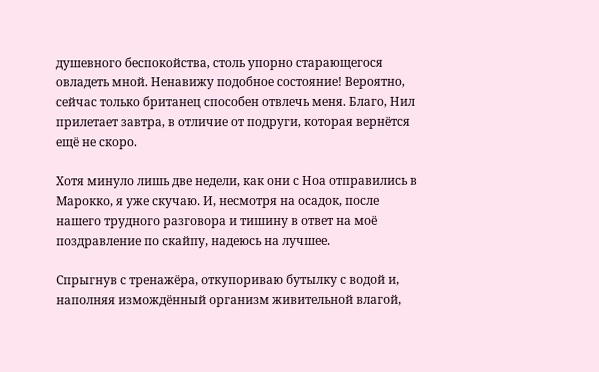душевного беспокойства, столь упорно старающегося овладеть мной. Ненавижу подобное состояние! Вероятно, сейчас только британец способен отвлечь меня. Благо, Нил прилетает завтра, в отличие от подруги, которая вернётся ещё не скоро.

Хотя минуло лишь две недели, как они с Ноа отправились в Марокко, я уже скучаю. И, несмотря на осадок, после нашего трудного разговора и тишину в ответ на моё поздравление по скайпу, надеюсь на лучшее.

Спрыгнув с тренажёра, откупориваю бутылку с водой и, наполняя измождённый организм живительной влагой,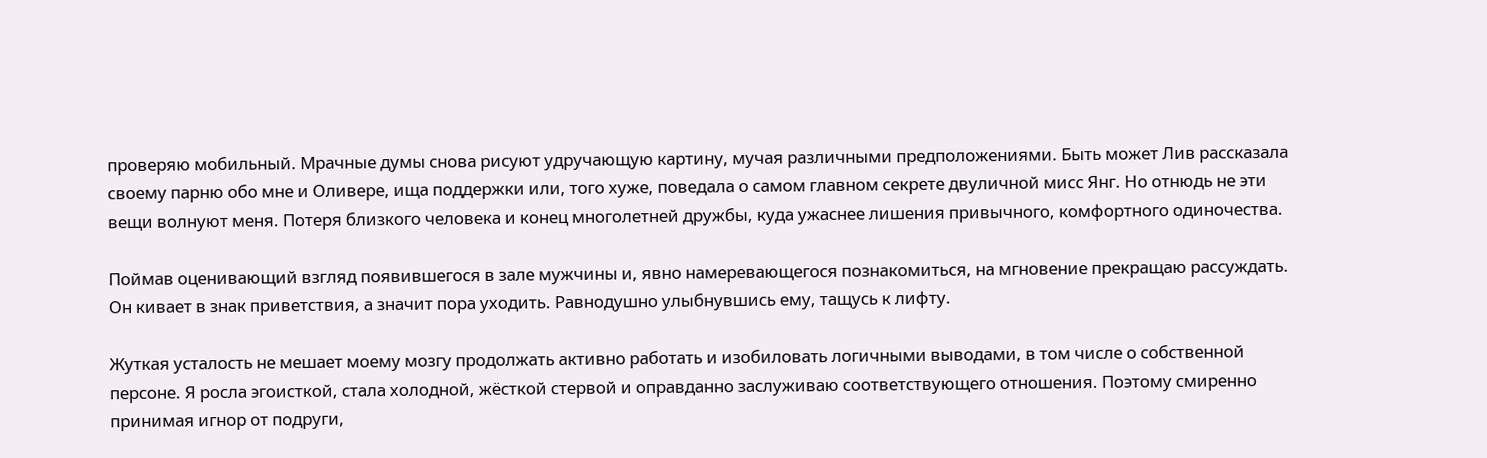проверяю мобильный. Мрачные думы снова рисуют удручающую картину, мучая различными предположениями. Быть может Лив рассказала своему парню обо мне и Оливере, ища поддержки или, того хуже, поведала о самом главном секрете двуличной мисс Янг. Но отнюдь не эти вещи волнуют меня. Потеря близкого человека и конец многолетней дружбы, куда ужаснее лишения привычного, комфортного одиночества.

Поймав оценивающий взгляд появившегося в зале мужчины и, явно намеревающегося познакомиться, на мгновение прекращаю рассуждать. Он кивает в знак приветствия, а значит пора уходить. Равнодушно улыбнувшись ему, тащусь к лифту.

Жуткая усталость не мешает моему мозгу продолжать активно работать и изобиловать логичными выводами, в том числе о собственной персоне. Я росла эгоисткой, стала холодной, жёсткой стервой и оправданно заслуживаю соответствующего отношения. Поэтому смиренно принимая игнор от подруги,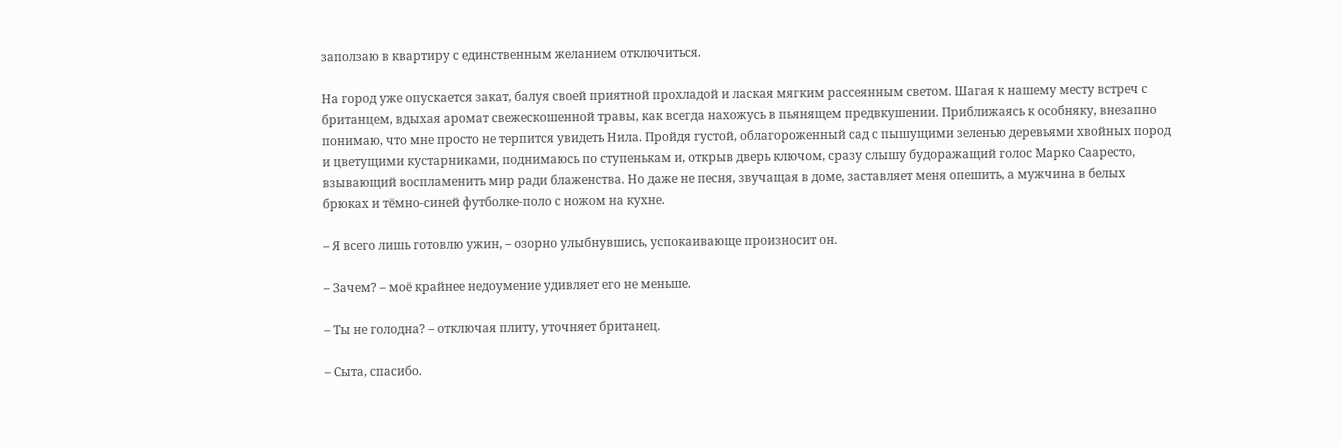заползаю в квартиру с единственным желанием отключиться.

На город уже опускается закат, балуя своей приятной прохладой и лаская мягким рассеянным светом. Шагая к нашему месту встреч с британцем, вдыхая аромат свежескошенной травы, как всегда нахожусь в пьянящем предвкушении. Приближаясь к особняку, внезапно понимаю, что мне просто не терпится увидеть Нила. Пройдя густой, облагороженный сад с пышущими зеленью деревьями хвойных пород и цветущими кустарниками, поднимаюсь по ступенькам и, открыв дверь ключом, сразу слышу будоражащий голос Марко Сааресто, взывающий воспламенить мир ради блаженства. Но даже не песня, звучащая в доме, заставляет меня опешить, а мужчина в белых брюках и тёмно-синей футболке-поло с ножом на кухне.

– Я всего лишь готовлю ужин, – озорно улыбнувшись, успокаивающе произносит он.

– Зачем? – моё крайнее недоумение удивляет его не меньше.

– Ты не голодна? – отключая плиту, уточняет британец.

– Сыта, спасибо.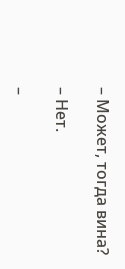– Может, тогда вина?

– Нет.

–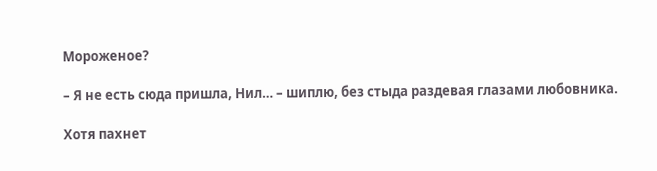Мороженое?

– Я не есть сюда пришла, Нил… – шиплю, без стыда раздевая глазами любовника.

Хотя пахнет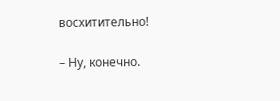восхитительно!

– Ну, конечно.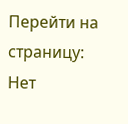Перейти на страницу:
Нет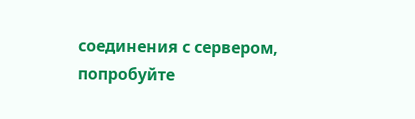соединения с сервером, попробуйте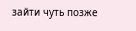зайти чуть позже